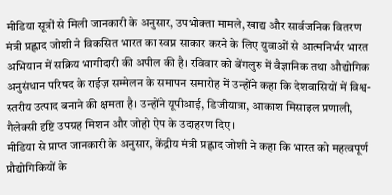मीडिया सूत्रों से मिली जानकारी के अनुसार, उपभोक्ता मामले, खाद्य और सार्वजनिक वितरण मंत्री प्रह्लाद जोशी ने विकसित भारत का स्वप्न साकार करने के लिए युवाओं से आत्मनिर्भर भारत अभियान में सक्रिय भागीदारी की अपील की है। रविवार को बेंगलुरु में वैज्ञानिक तथा औद्योगिक अनुसंधान परिषद के राईज़ सम्मेलन के समापन समारोह में उन्होंने कहा कि देशवासियों में विश्व-स्तरीय उत्पाद बनाने की क्षमता है। उन्होंने यूपीआई, डिजीयात्रा, आकाश मिसाइल प्रणाली, गैलेक्सी दृष्टि उपग्रह मिशन और जोहो ऐप के उदाहरण दिए।
मीडिया से प्राप्त जानकारी के अनुसार, केंद्रीय मंत्री प्रह्लाद जोशी ने कहा कि भारत को महत्वपूर्ण प्रौद्योगिकियों के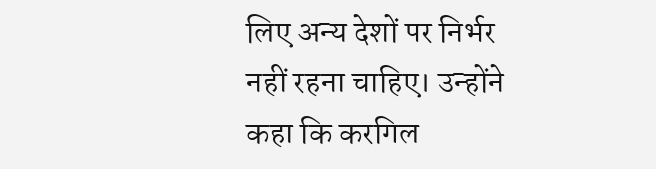लिए अन्य देशों पर निर्भर नहीं रहना चाहिए। उन्होंने कहा कि करगिल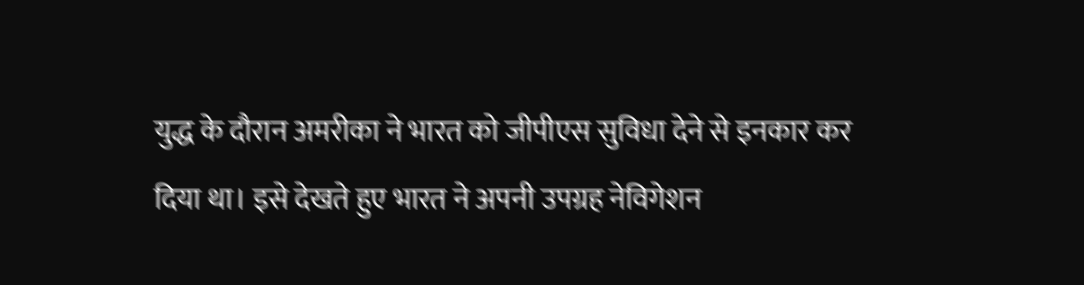युद्ध के दौरान अमरीका ने भारत को जीपीएस सुविधा देने से इनकार कर दिया था। इसे देखते हुए भारत ने अपनी उपग्रह नेविगेशन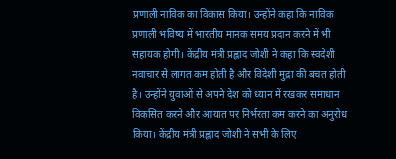प्रणाली नाविक का विकास किया। उन्होंने कहा कि नाविक प्रणाली भविष्य में भारतीय मानक समय प्रदान करने में भी सहायक होगी। केंद्रीय मंत्री प्रह्लाद जोशी ने कहा कि स्वदेशी नवाचार से लागत कम होती है और विदेशी मुद्रा की बचत होती है। उन्होंने युवाओं से अपने देश को ध्यान में रखकर समाधान विकसित करने और आयात पर निर्भरता कम करने का अनुरोध किया। केंद्रीय मंत्री प्रह्लाद जोशी ने सभी के लिए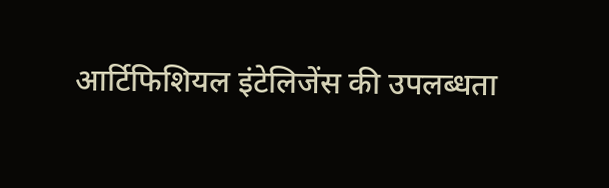आर्टिफिशियल इंटेलिजेंस की उपलब्धता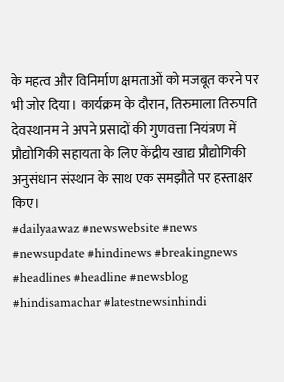के महत्व और विनिर्माण क्षमताओं को मजबूत करने पर भी जोर दिया। कार्यक्रम के दौरान, तिरुमाला तिरुपति देवस्थानम ने अपने प्रसादों की गुणवत्ता नियंत्रण में प्रौद्योगिकी सहायता के लिए केंद्रीय खाद्य प्रौद्योगिकी अनुसंधान संस्थान के साथ एक समझौते पर हस्ताक्षर किए।
#dailyaawaz #newswebsite #news #newsupdate #hindinews #breakingnews #headlines #headline #newsblog #hindisamachar #latestnewsinhindi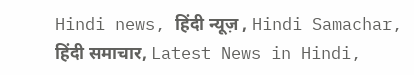Hindi news, हिंदी न्यूज़ , Hindi Samachar, हिंदी समाचार, Latest News in Hindi,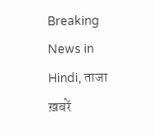Breaking News in Hindi, ताजा ख़बरें